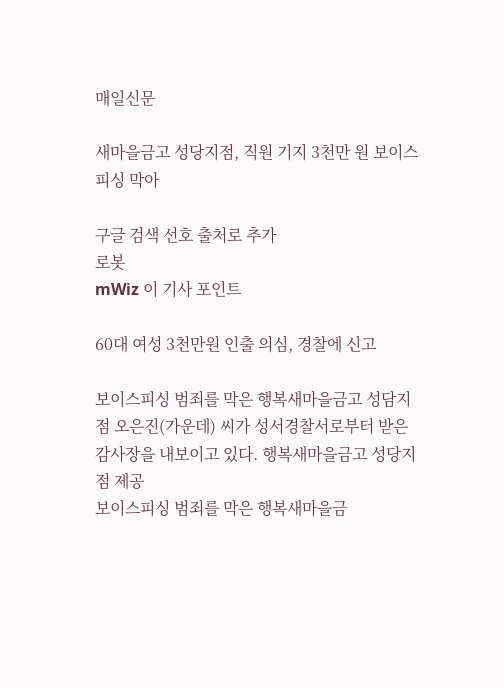매일신문

새마을금고 성당지점, 직원 기지 3천만 원 보이스피싱 막아

구글 검색 선호 출처로 추가
로봇
mWiz 이 기사 포인트

60대 여성 3천만원 인출 의심, 경찰에 신고

보이스피싱 범죄를 막은 행복새마을금고 성담지점 오은진(가운데) 씨가 성서경찰서로부터 받은 감사장을 내보이고 있다. 행복새마을금고 성당지점 제공
보이스피싱 범죄를 막은 행복새마을금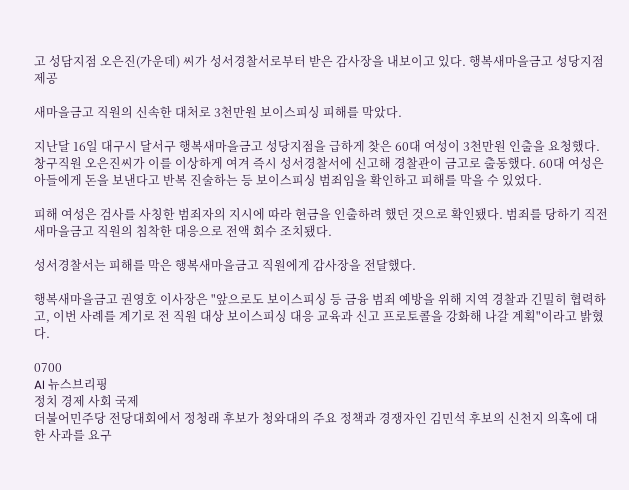고 성담지점 오은진(가운데) 씨가 성서경찰서로부터 받은 감사장을 내보이고 있다. 행복새마을금고 성당지점 제공

새마을금고 직원의 신속한 대처로 3천만원 보이스피싱 피해를 막았다.

지난달 16일 대구시 달서구 행복새마을금고 성당지점을 급하게 찾은 60대 여성이 3천만원 인출을 요청했다. 창구직원 오은진씨가 이를 이상하게 여겨 즉시 성서경찰서에 신고해 경찰관이 금고로 출동했다. 60대 여성은 아들에게 돈을 보낸다고 반복 진술하는 등 보이스피싱 범죄임을 확인하고 피해를 막을 수 있었다.

피해 여성은 검사를 사칭한 범죄자의 지시에 따라 현금을 인출하려 했던 것으로 확인됐다. 범죄를 당하기 직전 새마을금고 직원의 침착한 대응으로 전액 회수 조치됐다.

성서경찰서는 피해를 막은 행복새마을금고 직원에게 감사장을 전달했다.

행복새마을금고 권영호 이사장은 "앞으로도 보이스피싱 등 금융 범죄 예방을 위해 지역 경찰과 긴밀히 협력하고, 이번 사례를 계기로 전 직원 대상 보이스피싱 대응 교육과 신고 프로토콜을 강화해 나갈 계획"이라고 밝혔다.

0700
AI 뉴스브리핑
정치 경제 사회 국제
더불어민주당 전당대회에서 정청래 후보가 청와대의 주요 정책과 경쟁자인 김민석 후보의 신천지 의혹에 대한 사과를 요구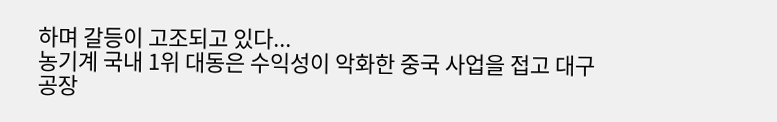하며 갈등이 고조되고 있다...
농기계 국내 1위 대동은 수익성이 악화한 중국 사업을 접고 대구 공장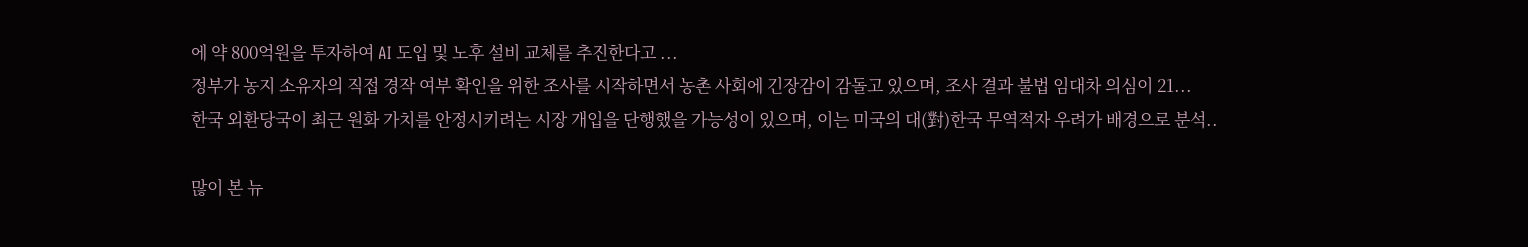에 약 800억원을 투자하여 AI 도입 및 노후 설비 교체를 추진한다고 ...
정부가 농지 소유자의 직접 경작 여부 확인을 위한 조사를 시작하면서 농촌 사회에 긴장감이 감돌고 있으며, 조사 결과 불법 임대차 의심이 21...
한국 외환당국이 최근 원화 가치를 안정시키려는 시장 개입을 단행했을 가능성이 있으며, 이는 미국의 대(對)한국 무역적자 우려가 배경으로 분석..

많이 본 뉴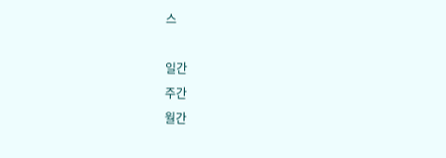스

일간
주간
월간